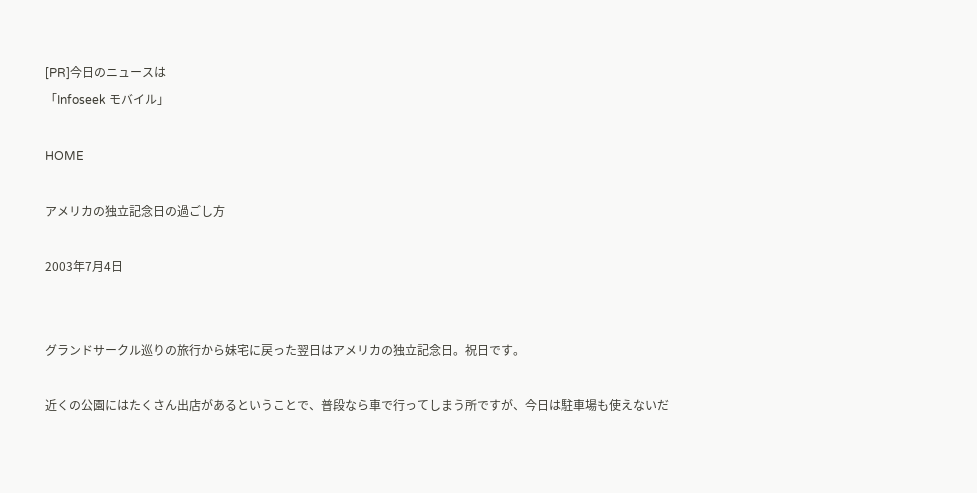[PR]今日のニュースは
「Infoseek モバイル」

HOME

アメリカの独立記念日の過ごし方

2003年7月4日


グランドサークル巡りの旅行から妹宅に戻った翌日はアメリカの独立記念日。祝日です。

近くの公園にはたくさん出店があるということで、普段なら車で行ってしまう所ですが、今日は駐車場も使えないだ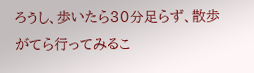ろうし、歩いたら30分足らず、散歩がてら行ってみるこ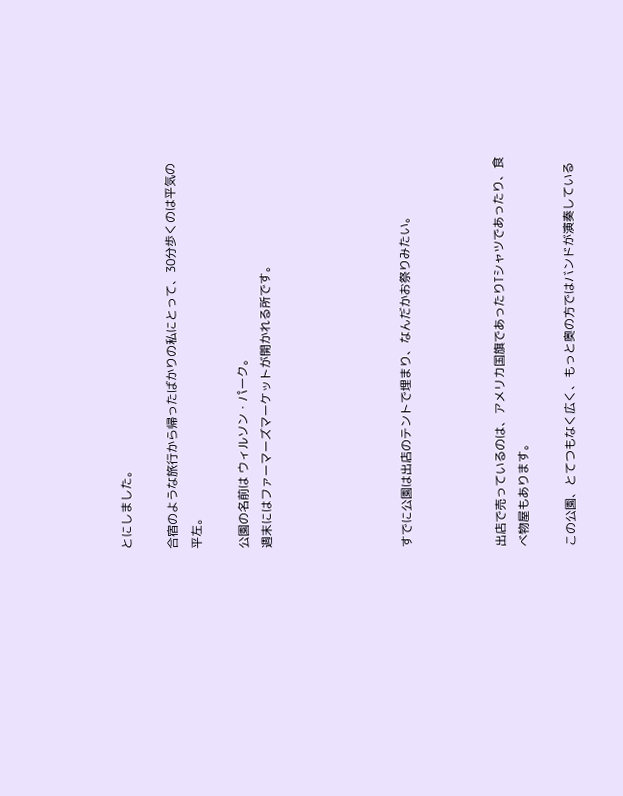とにしました。

合宿のような旅行から帰ったばかりの私にとって、30分歩くのは平気の平左。

公園の名前は ウィルソン・パーク。
週末にはファーマーズマーケットが開かれる所です。





すでに公園は出店のテントで埋まり、なんだかお祭りみたい。



出店で売っているのは、アメリカ国旗であったりTシャツであったり、食べ物屋もあります。

この公園、とてつもなく広く、もっと奥の方ではバンドが演奏している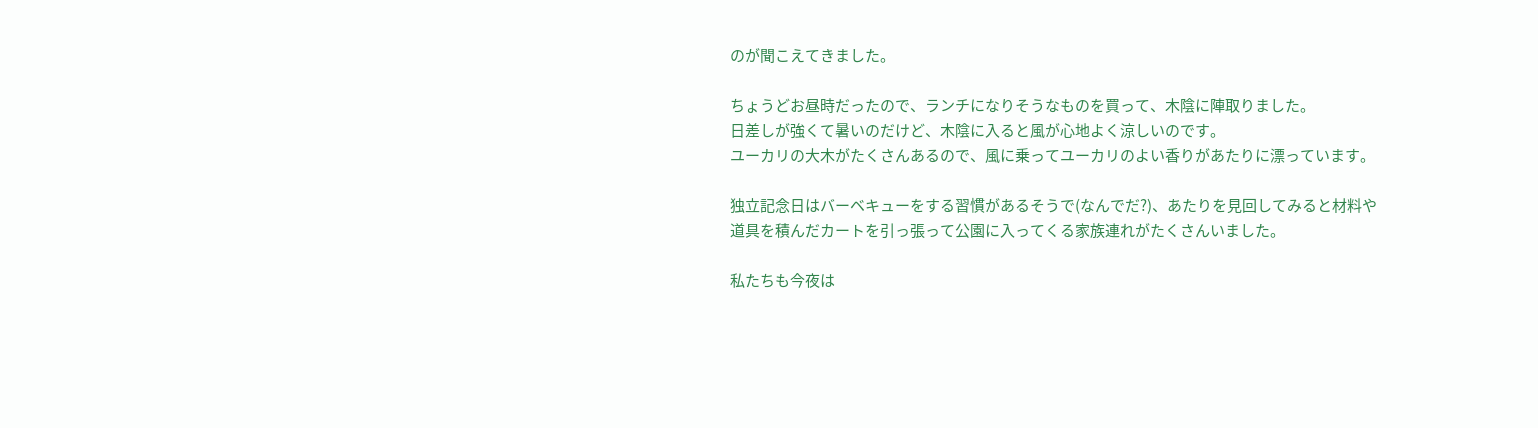のが聞こえてきました。

ちょうどお昼時だったので、ランチになりそうなものを買って、木陰に陣取りました。
日差しが強くて暑いのだけど、木陰に入ると風が心地よく涼しいのです。
ユーカリの大木がたくさんあるので、風に乗ってユーカリのよい香りがあたりに漂っています。

独立記念日はバーベキューをする習慣があるそうで(なんでだ?)、あたりを見回してみると材料や道具を積んだカートを引っ張って公園に入ってくる家族連れがたくさんいました。

私たちも今夜は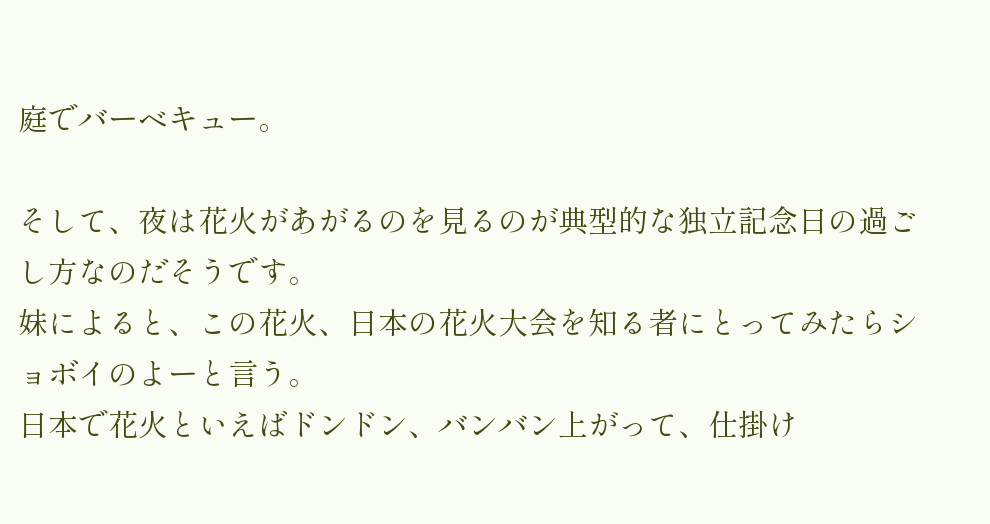庭でバーベキュー。

そして、夜は花火があがるのを見るのが典型的な独立記念日の過ごし方なのだそうです。
妹によると、この花火、日本の花火大会を知る者にとってみたらショボイのよーと言う。
日本で花火といえばドンドン、バンバン上がって、仕掛け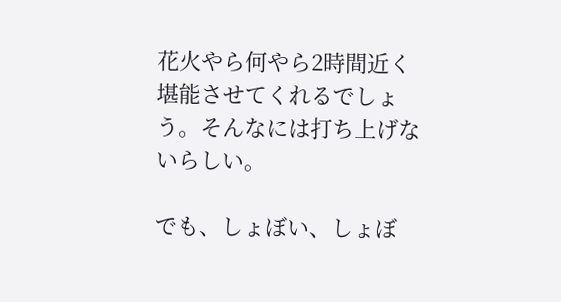花火やら何やら2時間近く堪能させてくれるでしょう。そんなには打ち上げないらしい。

でも、しょぼい、しょぼ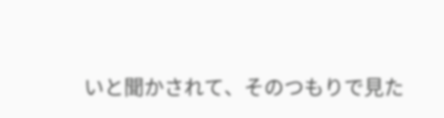いと聞かされて、そのつもりで見た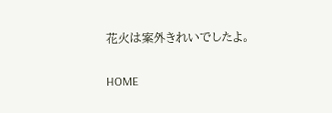花火は案外きれいでしたよ。

HOME